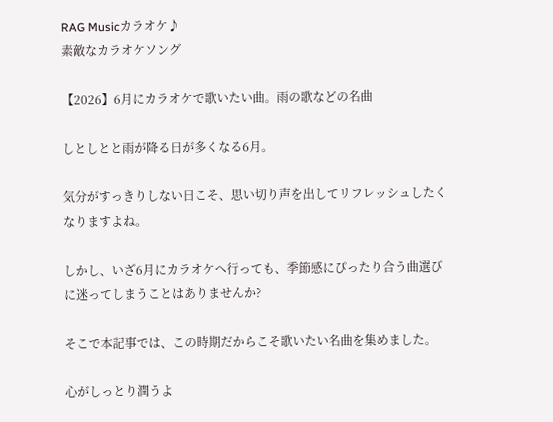RAG Musicカラオケ♪
素敵なカラオケソング

【2026】6月にカラオケで歌いたい曲。雨の歌などの名曲

しとしとと雨が降る日が多くなる6月。

気分がすっきりしない日こそ、思い切り声を出してリフレッシュしたくなりますよね。

しかし、いざ6月にカラオケへ行っても、季節感にぴったり合う曲選びに迷ってしまうことはありませんか?

そこで本記事では、この時期だからこそ歌いたい名曲を集めました。

心がしっとり潤うよ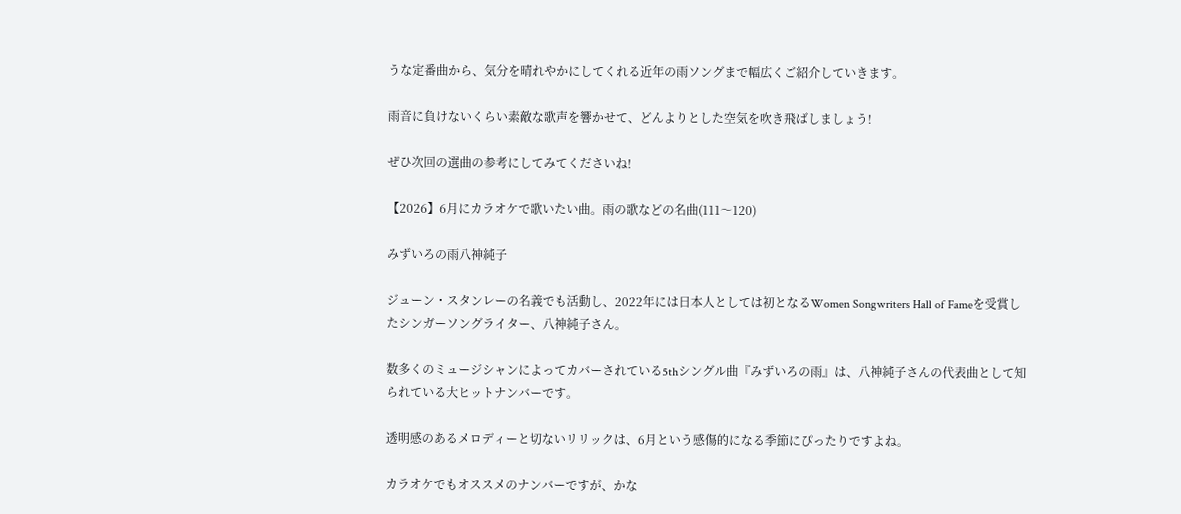うな定番曲から、気分を晴れやかにしてくれる近年の雨ソングまで幅広くご紹介していきます。

雨音に負けないくらい素敵な歌声を響かせて、どんよりとした空気を吹き飛ばしましょう!

ぜひ次回の選曲の参考にしてみてくださいね!

【2026】6月にカラオケで歌いたい曲。雨の歌などの名曲(111〜120)

みずいろの雨八神純子

ジューン・スタンレーの名義でも活動し、2022年には日本人としては初となるWomen Songwriters Hall of Fameを受賞したシンガーソングライター、八神純子さん。

数多くのミュージシャンによってカバーされている5thシングル曲『みずいろの雨』は、八神純子さんの代表曲として知られている大ヒットナンバーです。

透明感のあるメロディーと切ないリリックは、6月という感傷的になる季節にぴったりですよね。

カラオケでもオススメのナンバーですが、かな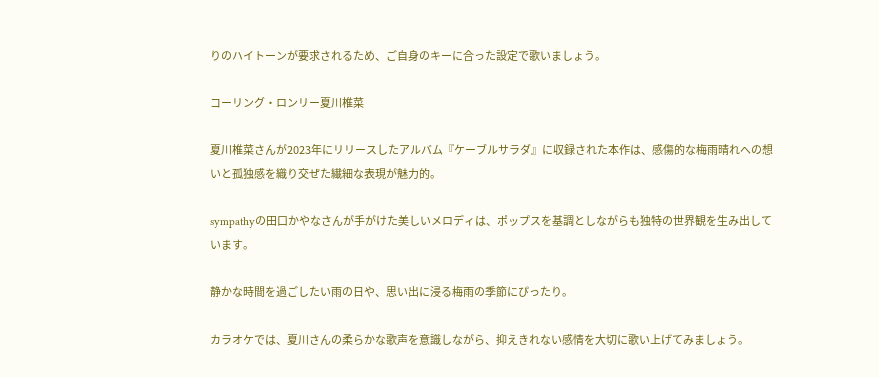りのハイトーンが要求されるため、ご自身のキーに合った設定で歌いましょう。

コーリング・ロンリー夏川椎菜

夏川椎菜さんが2023年にリリースしたアルバム『ケーブルサラダ』に収録された本作は、感傷的な梅雨晴れへの想いと孤独感を織り交ぜた繊細な表現が魅力的。

sympathyの田口かやなさんが手がけた美しいメロディは、ポップスを基調としながらも独特の世界観を生み出しています。

静かな時間を過ごしたい雨の日や、思い出に浸る梅雨の季節にぴったり。

カラオケでは、夏川さんの柔らかな歌声を意識しながら、抑えきれない感情を大切に歌い上げてみましょう。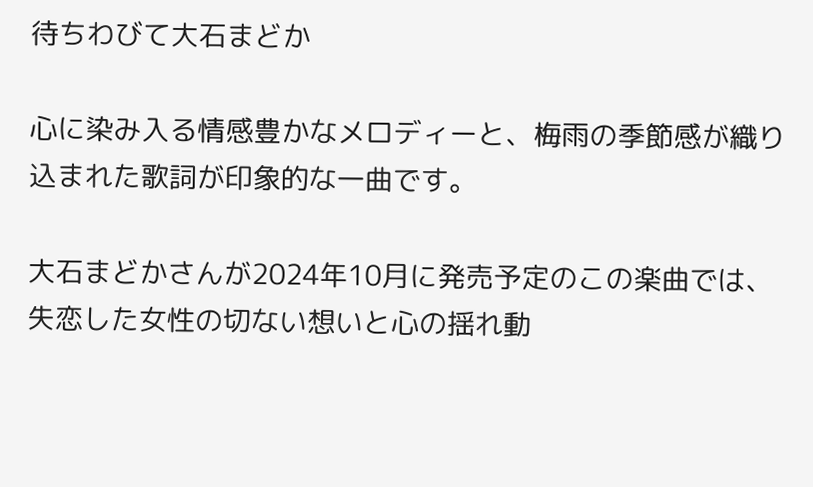待ちわびて大石まどか

心に染み入る情感豊かなメロディーと、梅雨の季節感が織り込まれた歌詞が印象的な一曲です。

大石まどかさんが2024年10月に発売予定のこの楽曲では、失恋した女性の切ない想いと心の揺れ動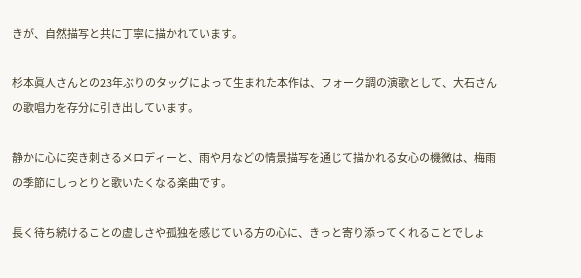きが、自然描写と共に丁寧に描かれています。

杉本眞人さんとの23年ぶりのタッグによって生まれた本作は、フォーク調の演歌として、大石さんの歌唱力を存分に引き出しています。

静かに心に突き刺さるメロディーと、雨や月などの情景描写を通じて描かれる女心の機微は、梅雨の季節にしっとりと歌いたくなる楽曲です。

長く待ち続けることの虚しさや孤独を感じている方の心に、きっと寄り添ってくれることでしょ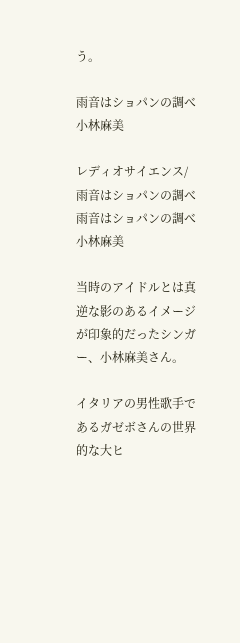う。

雨音はショパンの調べ小林麻美

レディオサイエンス/雨音はショパンの調べ
雨音はショパンの調べ小林麻美

当時のアイドルとは真逆な影のあるイメージが印象的だったシンガー、小林麻美さん。

イタリアの男性歌手であるガゼボさんの世界的な大ヒ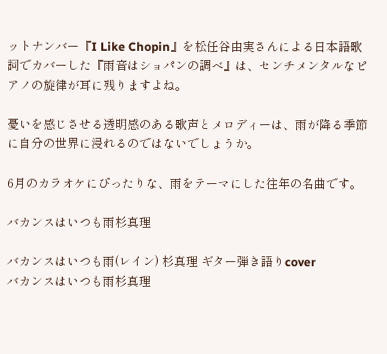ットナンバー『I Like Chopin』を松任谷由実さんによる日本語歌詞でカバーした『雨音はショパンの調べ』は、センチメンタルなピアノの旋律が耳に残りますよね。

憂いを感じさせる透明感のある歌声とメロディーは、雨が降る季節に自分の世界に浸れるのではないでしょうか。

6月のカラオケにぴったりな、雨をテーマにした往年の名曲です。

バカンスはいつも雨杉真理

バカンスはいつも雨(レイン) 杉真理 ギター弾き語りcover
バカンスはいつも雨杉真理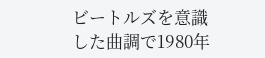ビートルズを意識した曲調で1980年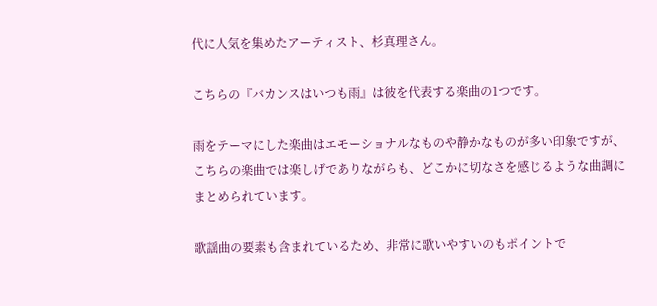代に人気を集めたアーティスト、杉真理さん。

こちらの『バカンスはいつも雨』は彼を代表する楽曲の1つです。

雨をテーマにした楽曲はエモーショナルなものや静かなものが多い印象ですが、こちらの楽曲では楽しげでありながらも、どこかに切なさを感じるような曲調にまとめられています。

歌謡曲の要素も含まれているため、非常に歌いやすいのもポイントで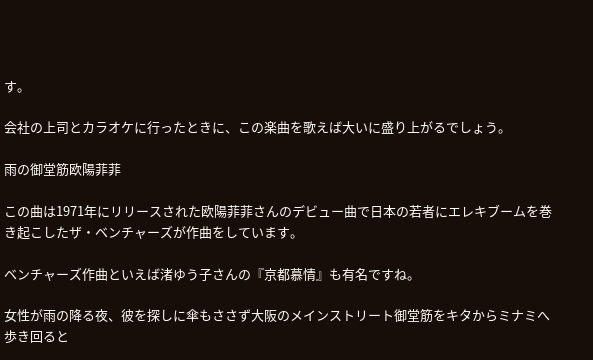す。

会社の上司とカラオケに行ったときに、この楽曲を歌えば大いに盛り上がるでしょう。

雨の御堂筋欧陽菲菲

この曲は1971年にリリースされた欧陽菲菲さんのデビュー曲で日本の若者にエレキブームを巻き起こしたザ・ベンチャーズが作曲をしています。

ベンチャーズ作曲といえば渚ゆう子さんの『京都慕情』も有名ですね。

女性が雨の降る夜、彼を探しに傘もささず大阪のメインストリート御堂筋をキタからミナミへ歩き回ると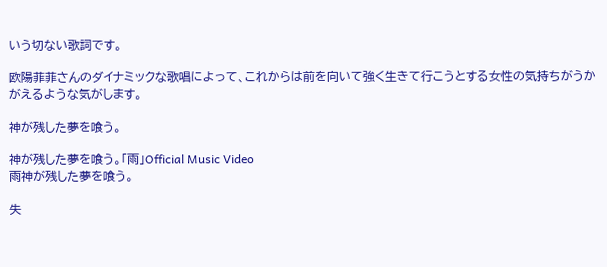いう切ない歌詞です。

欧陽菲菲さんのダイナミックな歌唱によって、これからは前を向いて強く生きて行こうとする女性の気持ちがうかがえるような気がします。

神が残した夢を喰う。

神が残した夢を喰う。「雨」Official Music Video
雨神が残した夢を喰う。

失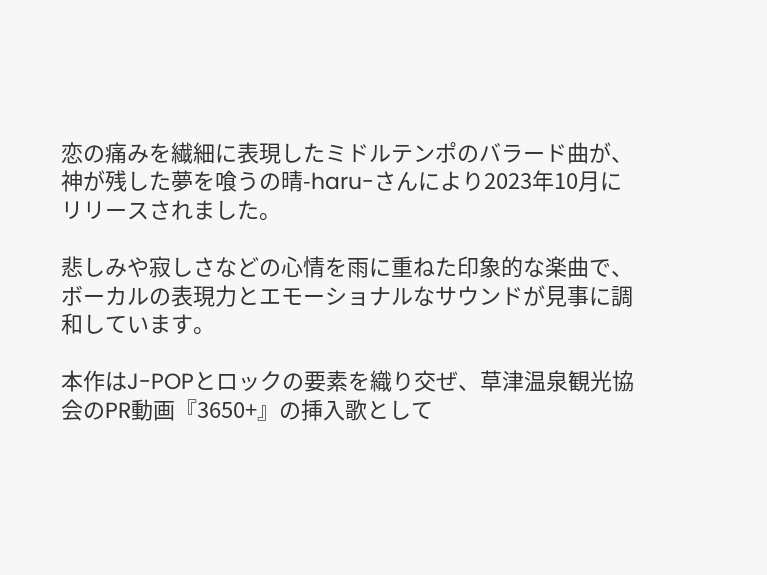恋の痛みを繊細に表現したミドルテンポのバラード曲が、神が残した夢を喰うの晴-haru-さんにより2023年10月にリリースされました。

悲しみや寂しさなどの心情を雨に重ねた印象的な楽曲で、ボーカルの表現力とエモーショナルなサウンドが見事に調和しています。

本作はJ-POPとロックの要素を織り交ぜ、草津温泉観光協会のPR動画『3650+』の挿入歌として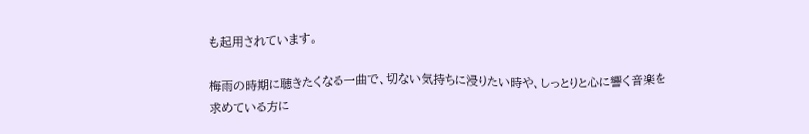も起用されています。

梅雨の時期に聴きたくなる一曲で、切ない気持ちに浸りたい時や、しっとりと心に響く音楽を求めている方に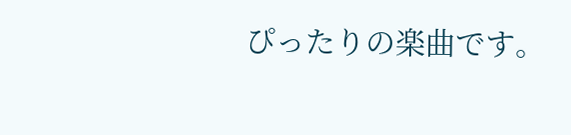ぴったりの楽曲です。